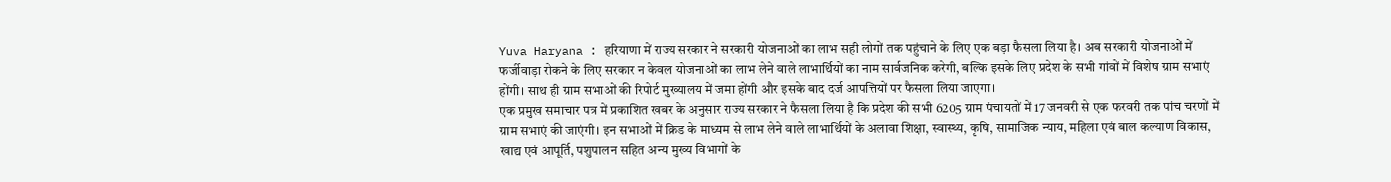Yuva Haryana : हरियाणा में राज्य सरकार ने सरकारी योजनाओं का लाभ सही लोगों तक पहुंचाने के लिए एक बड़ा फैसला लिया है। अब सरकारी योजनाओं में फर्जीवाड़ा रोकने के लिए सरकार न केवल योजनाओं का लाभ लेने वाले लाभार्थियों का नाम सार्वजनिक करेगी, बल्कि इसके लिए प्रदेश के सभी गांवों में विशेष ग्राम सभाएं होंगी। साथ ही ग्राम सभाओं की रिपोर्ट मुख्यालय में जमा होंगी और इसके बाद दर्ज आपत्तियों पर फैसला लिया जाएगा।
एक प्रमुख समाचार पत्र में प्रकाशित खबर के अनुसार राज्य सरकार ने फैसला लिया है कि प्रदेश की सभी 6205 ग्राम पंचायतों में 17 जनवरी से एक फरवरी तक पांच चरणों में ग्राम सभाएं की जाएंगी। इन सभाओं में क्रिड के माध्यम से लाभ लेने वाले लाभार्थियों के अलावा शिक्षा, स्वास्थ्य, कृषि, सामाजिक न्याय, महिला एवं बाल कल्याण विकास, खाद्य एवं आपूर्ति, पशुपालन सहित अन्य मुख्य विभागों के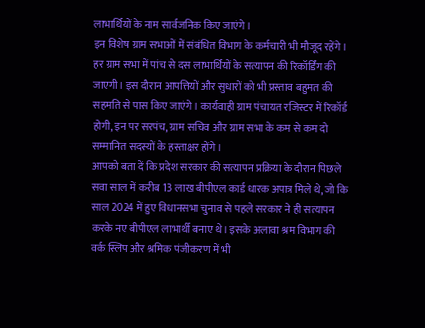लाभार्थियों के नाम सार्वजनिक किए जाएंगे।
इन विशेष ग्राम सभाओं में संबंधित विभाग के कर्मचारी भी मौजूद रहेंगे। हर ग्राम सभा में पांच से दस लाभार्थियों के सत्यापन की रिकॉर्डिंग की जाएगी। इस दौरान आपत्तियों और सुधारों को भी प्रस्ताव बहुमत की सहमति से पास किए जाएंगे। कार्यवाही ग्राम पंचायत रजिस्टर में रिकॉर्ड होगी, इन पर सरपंच, ग्राम सचिव और ग्राम सभा के कम से कम दो सम्मानित सदस्यों के हस्ताक्षर होंगे।
आपको बता दें कि प्रदेश सरकार की सत्यापन प्रक्रिया के दौरान पिछले सवा साल में करीब 13 लाख बीपीएल कार्ड धारक अपात्र मिले थे, जो कि साल 2024 में हुए विधानसभा चुनाव से पहले सरकार ने ही सत्यापन करके नए बीपीएल लाभार्थी बनाए थे। इसके अलावा श्रम विभाग की वर्क स्लिप और श्रमिक पंजीकरण में भी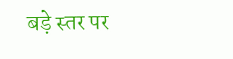बड़े स्तर पर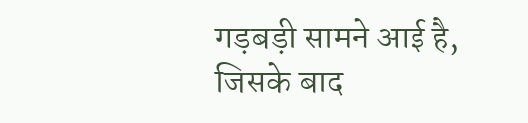गड़बड़ी सामने आई है, जिसके बाद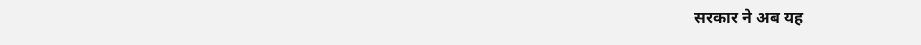सरकार ने अब यह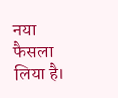नया फैसला लिया है।